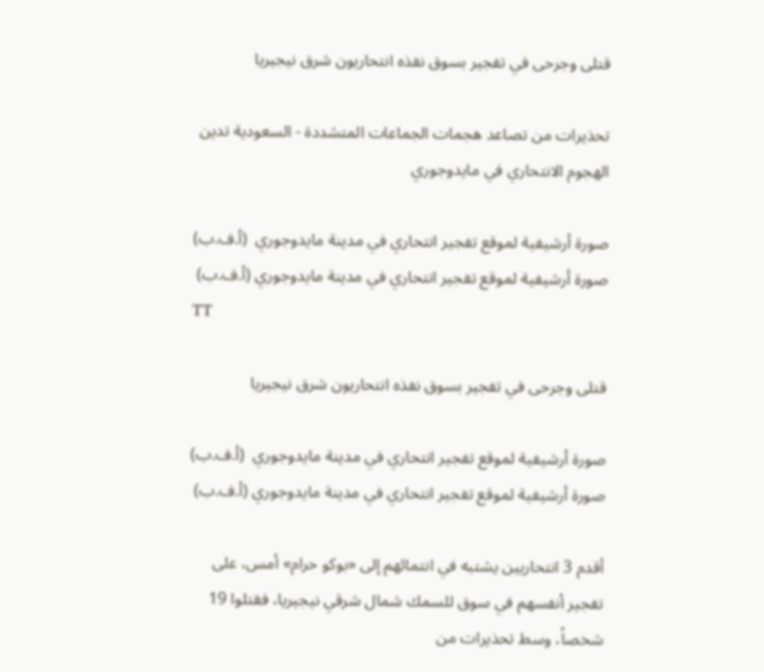قتلى وجرحى في تفجير بسوق نفذه انتحاريون شرق نيجيريا

تحذيرات من تصاعد هجمات الجماعات المتشددة - السعودية تدين الهجوم الانتحاري في مايدوجوري

صورة أرشيفية لموقع تفجير انتحاري في مدينة مايدوجوري  (أ.ف.ب)
صورة أرشيفية لموقع تفجير انتحاري في مدينة مايدوجوري (أ.ف.ب)
TT

قتلى وجرحى في تفجير بسوق نفذه انتحاريون شرق نيجيريا

صورة أرشيفية لموقع تفجير انتحاري في مدينة مايدوجوري  (أ.ف.ب)
صورة أرشيفية لموقع تفجير انتحاري في مدينة مايدوجوري (أ.ف.ب)

أقدم 3 انتحاريين يشتبه في انتمائهم إلى «بوكو حرام» أمس، على تفجير أنفسهم في سوق للسمك شمال شرقي نيجيريا، فقتلوا 19 شخصاً، وسط تحذيرات من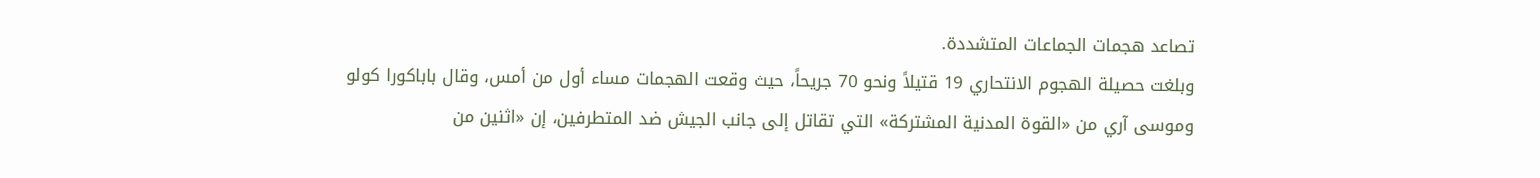تصاعد هجمات الجماعات المتشددة.
وبلغت حصيلة الهجوم الانتحاري 19 قتيلاً ونحو 70 جريحاً، حيث وقعت الهجمات مساء أول من أمس، وقال باباكورا كولو وموسى آري من «القوة المدنية المشتركة» التي تقاتل إلى جانب الجيش ضد المتطرفين، إن «اثنين من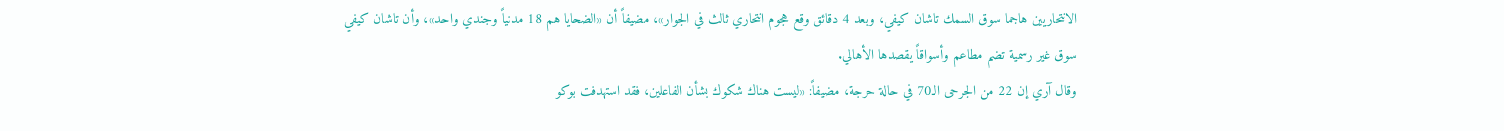الانتحاريين هاجما سوق السمك تاشان كيفي، وبعد 4 دقائق وقع هجوم انتحاري ثالث في الجوار»، مضيفاً أن «الضحايا هم 18 مدنياً وجندي واحد»، وأن تاشان كيفي سوق غير رسمية تضم مطاعم وأسواقاً يقصدها الأهالي.
وقال آري إن 22 من الجرحى الـ70 في حالة حرجة، مضيفاً: «ليست هناك شكوك بشأن الفاعلين، فقد استهدفت بوكو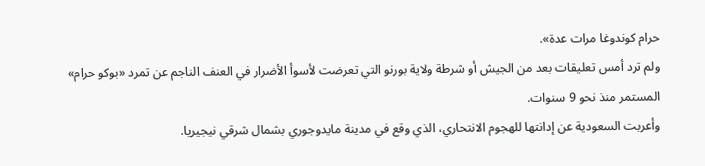حرام كوندوغا مرات عدة».
ولم ترد أمس تعليقات بعد من الجيش أو شرطة ولاية بورنو التي تعرضت لأسوأ الأضرار في العنف الناجم عن تمرد «بوكو حرام» المستمر منذ نحو 9 سنوات.
وأعربت السعودية عن إدانتها للهجوم الانتحاري، الذي وقع في مدينة مايدوجوري بشمال شرقي نيجيريا.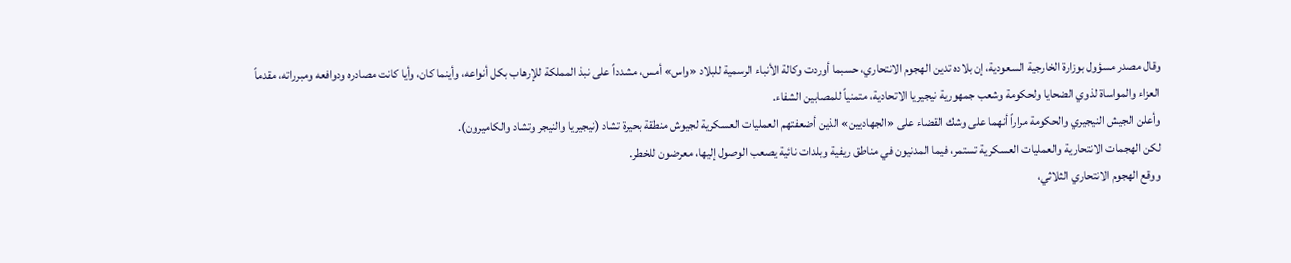وقال مصدر مسؤول بوزارة الخارجية السعودية، إن بلاده تدين الهجوم الانتحاري، حسبما أوردت وكالة الأنباء الرسمية للبلاد «واس» أمس، مشدداً على نبذ المملكة للإرهاب بكل أنواعه، وأينما كان، وأيا كانت مصادره ودوافعه ومبرراته، مقدماً العزاء والمواساة لذوي الضحايا ولحكومة وشعب جمهورية نيجيريا الاتحادية، متمنياً للمصابين الشفاء.
وأعلن الجيش النيجيري والحكومة مراراً أنهما على وشك القضاء على «الجهاديين» الذين أضعفتهم العمليات العسكرية لجيوش منطقة بحيرة تشاد (نيجيريا والنيجر وتشاد والكاميرون).
لكن الهجمات الانتحارية والعمليات العسكرية تستمر، فيما المدنيون في مناطق ريفية وبلدات نائية يصعب الوصول إليها، معرضون للخطر.
ووقع الهجوم الانتحاري الثلاثي،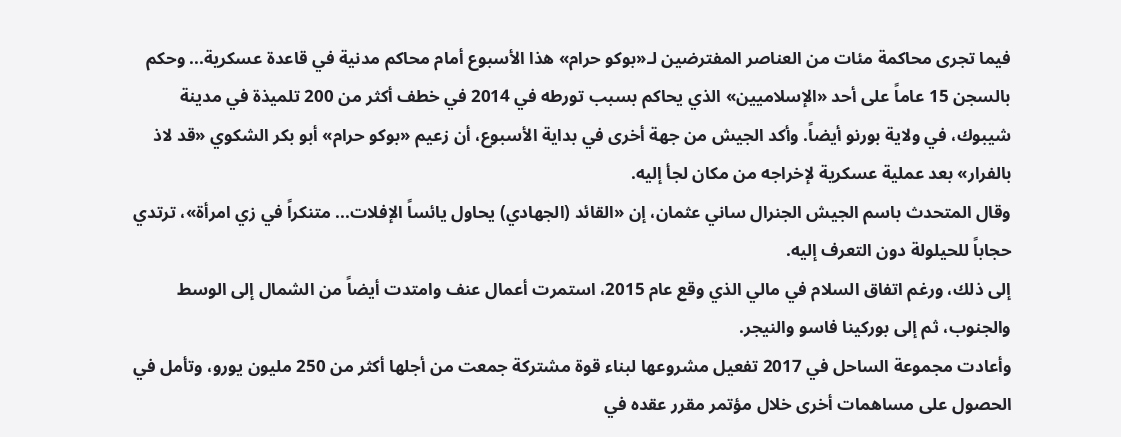فيما تجرى محاكمة مئات من العناصر المفترضين لـ«بوكو حرام» هذا الأسبوع أمام محاكم مدنية في قاعدة عسكرية... وحكم بالسجن 15 عاماً على أحد «الإسلاميين» الذي يحاكم بسبب تورطه في 2014 في خطف أكثر من 200 تلميذة في مدينة شيبوك، في ولاية بورنو أيضاً. وأكد الجيش من جهة أخرى في بداية الأسبوع، أن زعيم «بوكو حرام» أبو بكر الشكوي «قد لاذ بالفرار» بعد عملية عسكرية لإخراجه من مكان لجأ إليه.
وقال المتحدث باسم الجيش الجنرال ساني عثمان، إن «القائد (الجهادي) يحاول يائساً الإفلات... متنكراً في زي امرأة»، ترتدي حجاباً للحيلولة دون التعرف إليه.
إلى ذلك، ورغم اتفاق السلام في مالي الذي وقع عام 2015، استمرت أعمال عنف وامتدت أيضاً من الشمال إلى الوسط والجنوب، ثم إلى بوركينا فاسو والنيجر.
وأعادت مجموعة الساحل في 2017 تفعيل مشروعها لبناء قوة مشتركة جمعت من أجلها أكثر من 250 مليون يورو، وتأمل في الحصول على مساهمات أخرى خلال مؤتمر مقرر عقده في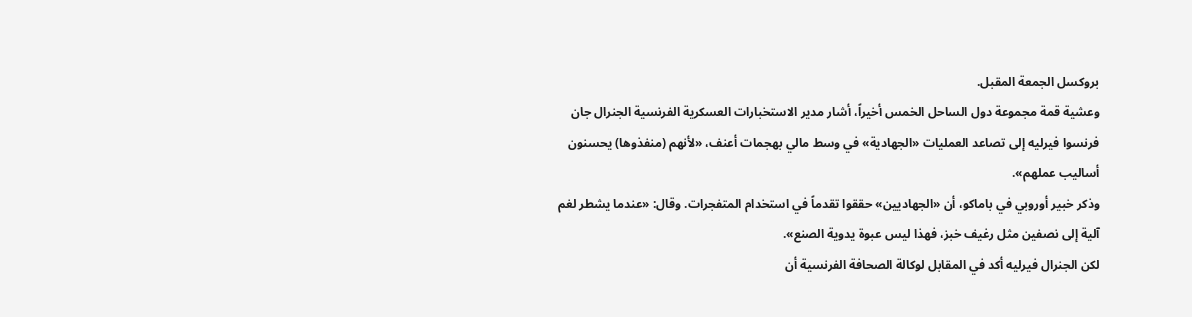بروكسل الجمعة المقبل.
وعشية قمة مجموعة دول الساحل الخمس أخيراً، أشار مدير الاستخبارات العسكرية الفرنسية الجنرال جان فرنسوا فيرليه إلى تصاعد العمليات «الجهادية» في وسط مالي بهجمات أعنف، «لأنهم (منفذوها) يحسنون أساليب عملهم».
وذكر خبير أوروبي في باماكو، أن «الجهاديين» حققوا تقدماً في استخدام المتفجرات. وقال: «عندما يشطر لغم آلية إلى نصفين مثل رغيف خبز، فهذا ليس عبوة يدوية الصنع».
لكن الجنرال فيرليه أكد في المقابل لوكالة الصحافة الفرنسية أن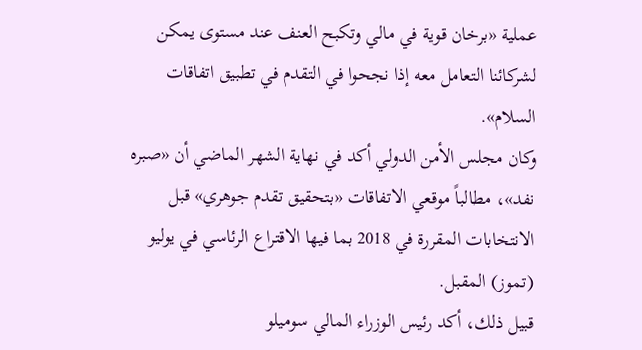عملية «برخان قوية في مالي وتكبح العنف عند مستوى يمكن لشركائنا التعامل معه إذا نجحوا في التقدم في تطبيق اتفاقات السلام».
وكان مجلس الأمن الدولي أكد في نهاية الشهر الماضي أن «صبره نفد»، مطالباً موقعي الاتفاقات «بتحقيق تقدم جوهري» قبل الانتخابات المقررة في 2018 بما فيها الاقتراع الرئاسي في يوليو (تموز) المقبل.
قبيل ذلك، أكد رئيس الوزراء المالي سوميلو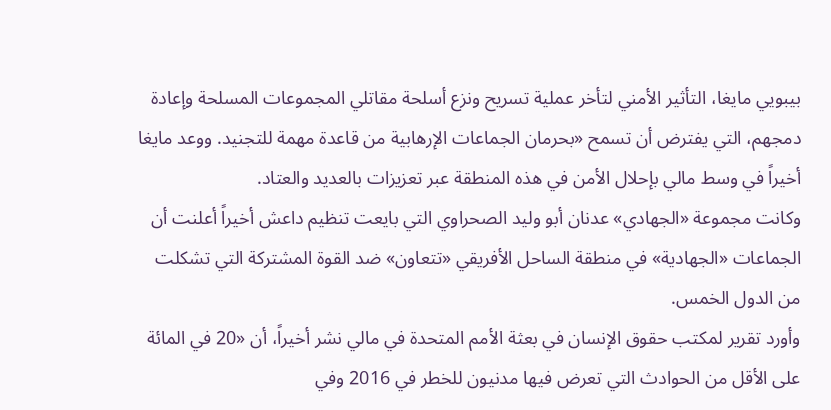بيبويي مايغا، التأثير الأمني لتأخر عملية تسريح ونزع أسلحة مقاتلي المجموعات المسلحة وإعادة دمجهم، التي يفترض أن تسمح «بحرمان الجماعات الإرهابية من قاعدة مهمة للتجنيد. ووعد مايغا أخيراً في وسط مالي بإحلال الأمن في هذه المنطقة عبر تعزيزات بالعديد والعتاد.
وكانت مجموعة «الجهادي» عدنان أبو وليد الصحراوي التي بايعت تنظيم داعش أخيراً أعلنت أن الجماعات «الجهادية» في منطقة الساحل الأفريقي «تتعاون» ضد القوة المشتركة التي تشكلت من الدول الخمس.
وأورد تقرير لمكتب حقوق الإنسان في بعثة الأمم المتحدة في مالي نشر أخيراً، أن «20 في المائة على الأقل من الحوادث التي تعرض فيها مدنيون للخطر في 2016 وفي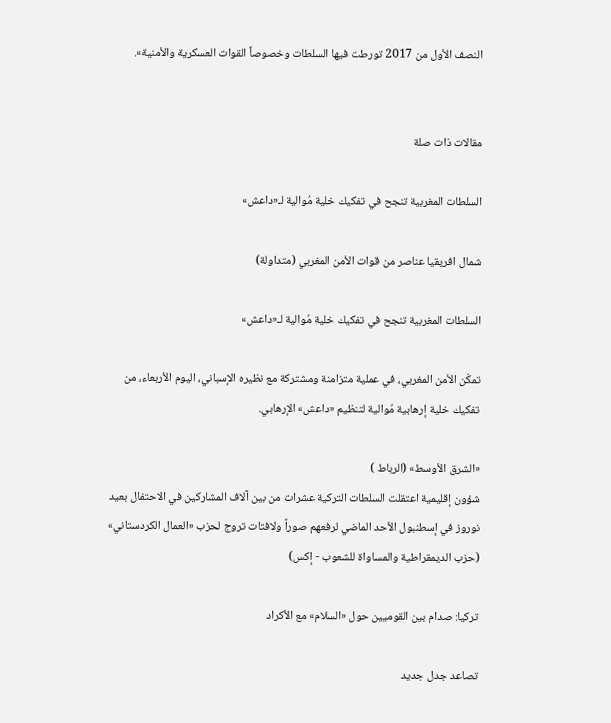النصف الأول من 2017 تورطت فيها السلطات وخصوصاً القوات العسكرية والأمنية».


مقالات ذات صلة

السلطات المغربية تنجح في تفكيك خلية مُوالية لـ«داعش»

شمال افريقيا عناصر من قوات الأمن المغربي (متداولة)

السلطات المغربية تنجح في تفكيك خلية مُوالية لـ«داعش»

تمكّن الأمن المغربي، في عملية متزامنة ومشتركة مع نظيره الإسباني، اليوم الأربعاء، من تفكيك خلية إرهابية مُوالية لتنظيم «داعش» الإرهابي.

«الشرق الأوسط» (الرباط )
شؤون إقليمية اعتقلت السلطات التركية عشرات من بين آلاف المشاركين في الاحتفال بعيد نوروز في إسطنبول الأحد الماضي لرفعهم صوراً ولافتات تروج لحزب «العمال الكردستاني» (حزب الديمقراطية والمساواة للشعوب - إكس)

تركيا: صدام بين القوميين حول «السلام» مع الأكراد

تصاعد جدل جديد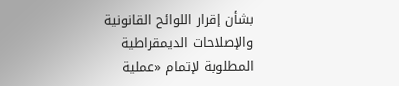بشأن إقرار اللوائح القانونية والإصلاحات الديمقراطية المطلوبة لإتمام «عملية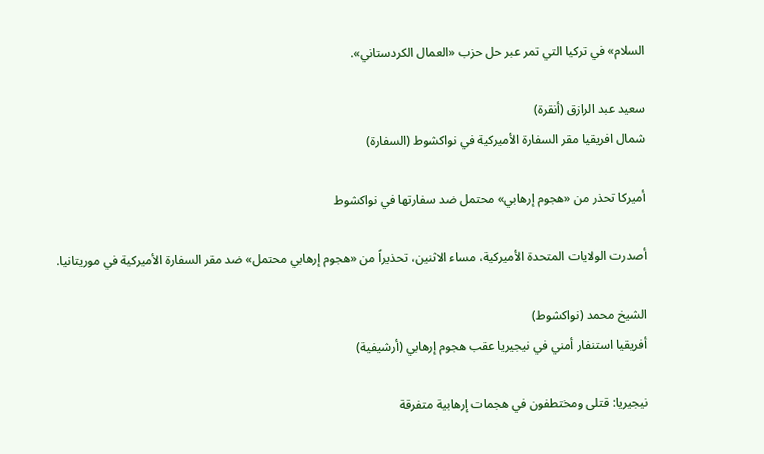السلام» في تركيا التي تمر عبر حل حزب «العمال الكردستاني».

سعيد عبد الرازق (أنقرة)
شمال افريقيا مقر السفارة الأميركية في نواكشوط (السفارة)

أميركا تحذر من «هجوم إرهابي» محتمل ضد سفارتها في نواكشوط

أصدرت الولايات المتحدة الأميركية، مساء الاثنين، تحذيراً من «هجوم إرهابي محتمل» ضد مقر السفارة الأميركية في موريتانيا.

الشيخ محمد (نواكشوط)
أفريقيا استنفار أمني في نيجيريا عقب هجوم إرهابي (أرشيفية)

نيجيريا: قتلى ومختطفون في هجمات إرهابية متفرقة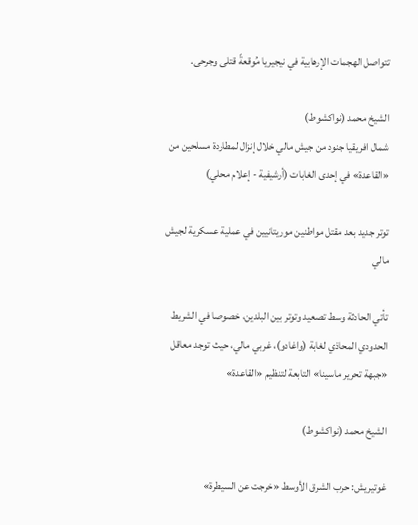تتواصل الهجمات الإرهابية في نيجيريا مُوقعةً قتلى وجرحى.

الشيخ محمد (نواكشوط)
شمال افريقيا جنود من جيش مالي خلال إنزال لمطاردة مسلحين من «القاعدة» في إحدى الغابات (أرشيفية - إعلام محلي)

توتر جديد بعد مقتل مواطنين موريتانيين في عملية عسكرية لجيش مالي

تأتي الحادثة وسط تصعيد وتوتر بين البلدين، خصوصا في الشريط الحدودي المحاذي لغابة (واغادو)، غربي مالي، حيث توجد معاقل «جبهة تحرير ماسينا» التابعة لتنظيم «القاعدة»

الشيخ محمد (نواكشوط)

غوتيريش: حرب الشرق الأوسط «خرجت عن السيطرة»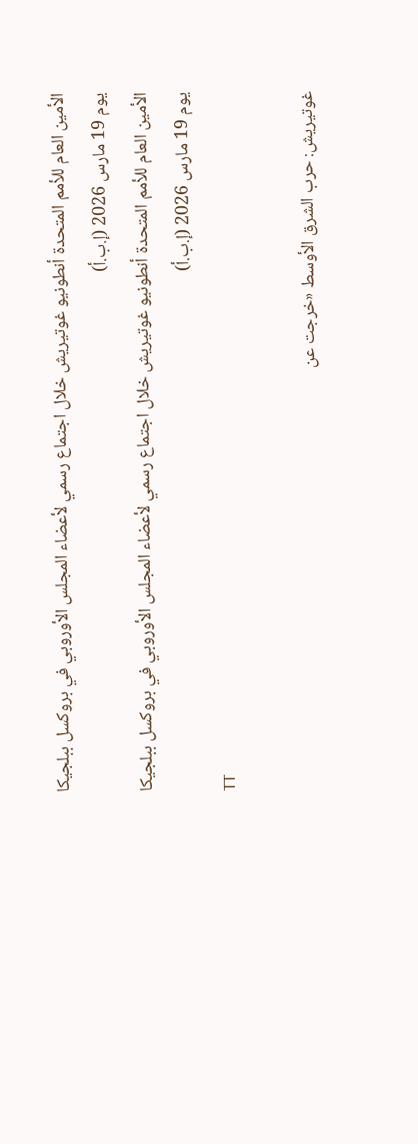الأمين العام للأمم المتحدة أنطونيو غوتيريش خلال اجتماع رسمي لأعضاء المجلس الأوروبي في بروكسل ببلجيكا يوم 19 مارس 2026 (إ.ب.أ)
الأمين العام للأمم المتحدة أنطونيو غوتيريش خلال اجتماع رسمي لأعضاء المجلس الأوروبي في بروكسل ببلجيكا يوم 19 مارس 2026 (إ.ب.أ)
TT

غوتيريش: حرب الشرق الأوسط «خرجت عن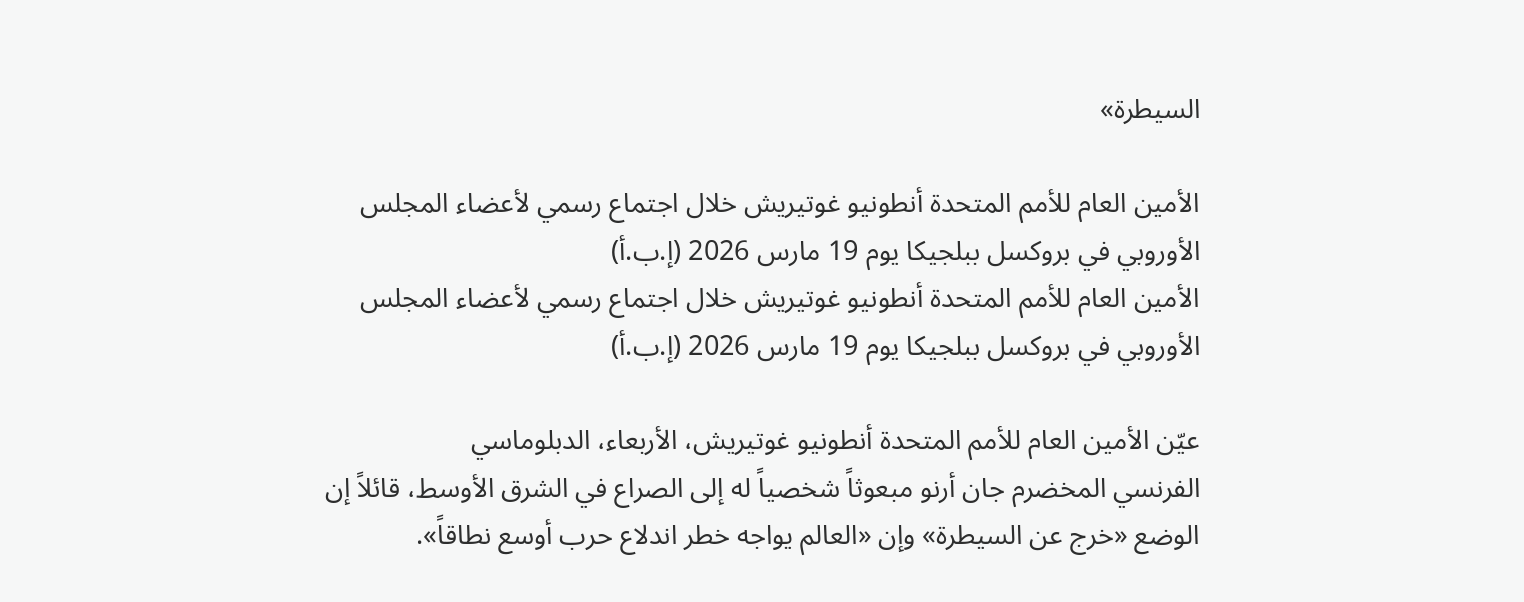السيطرة»

الأمين العام للأمم المتحدة أنطونيو غوتيريش خلال اجتماع رسمي لأعضاء المجلس الأوروبي في بروكسل ببلجيكا يوم 19 مارس 2026 (إ.ب.أ)
الأمين العام للأمم المتحدة أنطونيو غوتيريش خلال اجتماع رسمي لأعضاء المجلس الأوروبي في بروكسل ببلجيكا يوم 19 مارس 2026 (إ.ب.أ)

عيّن الأمين العام للأمم المتحدة أنطونيو غوتيريش، الأربعاء، الدبلوماسي الفرنسي ‌المخضرم جان أرنو ‌مبعوثاً شخصياً ‌له إلى الصراع في الشرق الأوسط، قائلاً إن الوضع «خرج عن السيطرة» وإن «العالم ‌يواجه ‌خطر اندلاع ‌حرب ‌أوسع نطاقاً».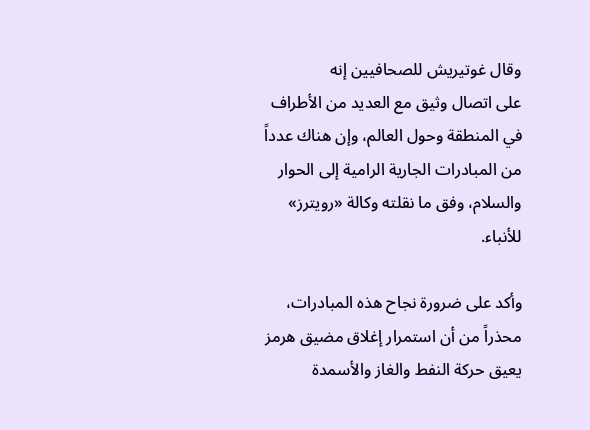وقال غوتيريش للصحافيين إنه على ‌اتصال وثيق مع العديد من الأطراف في المنطقة وحول العالم، وإن هناك عدداً من المبادرات الجارية الرامية إلى الحوار والسلام، وفق ما نقلته وكالة «رويترز» للأنباء.

وأكد على ضرورة نجاح هذه المبادرات، محذراً من أن استمرار إغلاق مضيق هرمز يعيق حركة النفط والغاز والأسمدة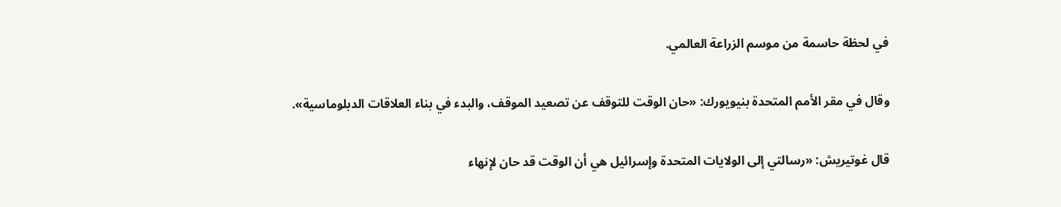في لحظة حاسمة من موسم الزراعة العالمي.

وقال في مقر الأمم المتحدة بنيويورك: «حان الوقت للتوقف عن تصعيد الموقف، والبدء في بناء العلاقات الدبلوماسية».

قال غوتيريش: «رسالتي إلى الولايات المتحدة وإسرائيل هي أن الوقت قد حان لإنهاء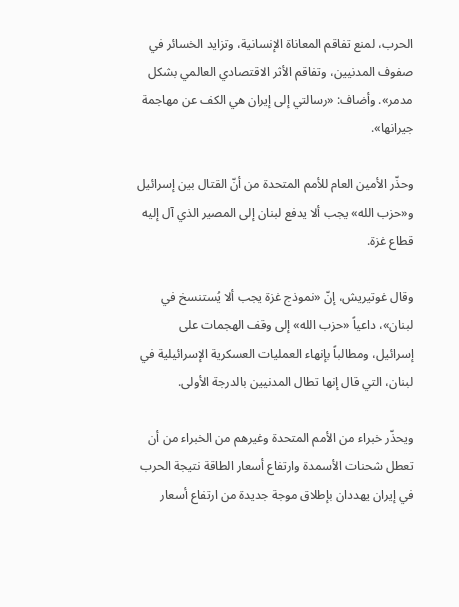الحرب، لمنع تفاقم المعاناة الإنسانية، وتزايد الخسائر في صفوف المدنيين، وتفاقم الأثر الاقتصادي العالمي بشكل مدمر». وأضاف: «رسالتي إلى إيران هي الكف عن مهاجمة جيرانها».

وحذّر الأمين العام للأمم المتحدة من أنّ القتال بين إسرائيل و«حزب الله» يجب ألا يدفع لبنان إلى المصير الذي آل إليه قطاع غزة.

وقال غوتيريش، إنّ «نموذج غزة يجب ألا يُستنسخ في لبنان»، داعياً «حزب الله» إلى وقف الهجمات على إسرائيل، ومطالباً بإنهاء العمليات العسكرية الإسرائيلية في لبنان، التي قال إنها تطال المدنيين بالدرجة الأولى.

ويحذّر خبراء من الأمم المتحدة وغيرهم من الخبراء من أن تعطل شحنات الأسمدة وارتفاع أسعار الطاقة نتيجة الحرب في إيران يهددان بإطلاق موجة جديدة من ارتفاع أسعار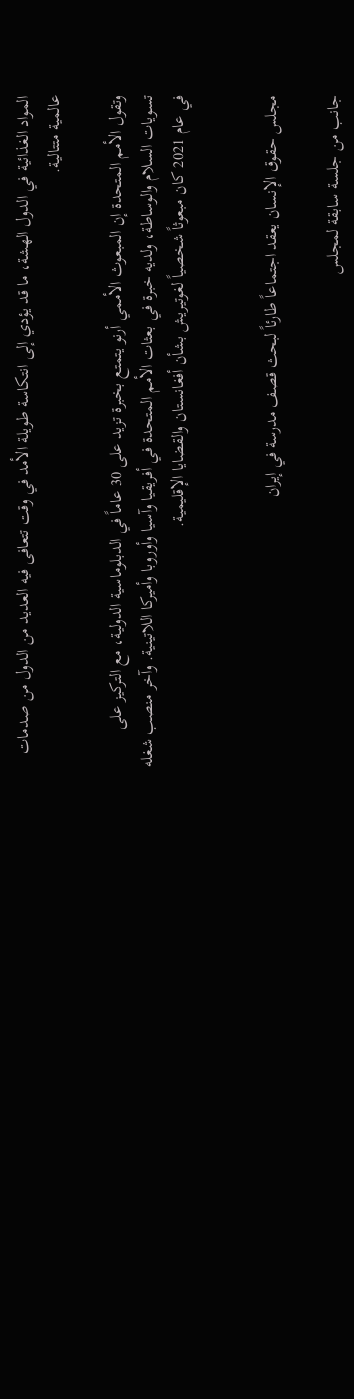المواد الغذائية في الدول الهشة، ما قد يؤدي إلى انتكاسة طويلة الأمد في وقت تتعافى فيه العديد من الدول من صدمات عالمية متتالية.

وتقول الأمم المتحدة إن المبعوث الأممي أرنو يتمتع بخبرة تزيد على 30 عاماً في الدبلوماسية الدولية، مع التركيز على تسويات السلام والوساطة، ولديه خبرة في بعثات الأمم المتحدة في أفريقيا وآسيا وأوروبا وأميركا اللاتينية. وآخر منصب شغله في عام 2021 كان مبعوثاً شخصياً لغوتيريش بشأن أفغانستان والقضايا الإقليمية.


مجلس حقوق الإنسان يعقد اجتماعاً طارئاً لبحث قصف مدرسة في إيران

جانب من جلسة سابقة لمجلس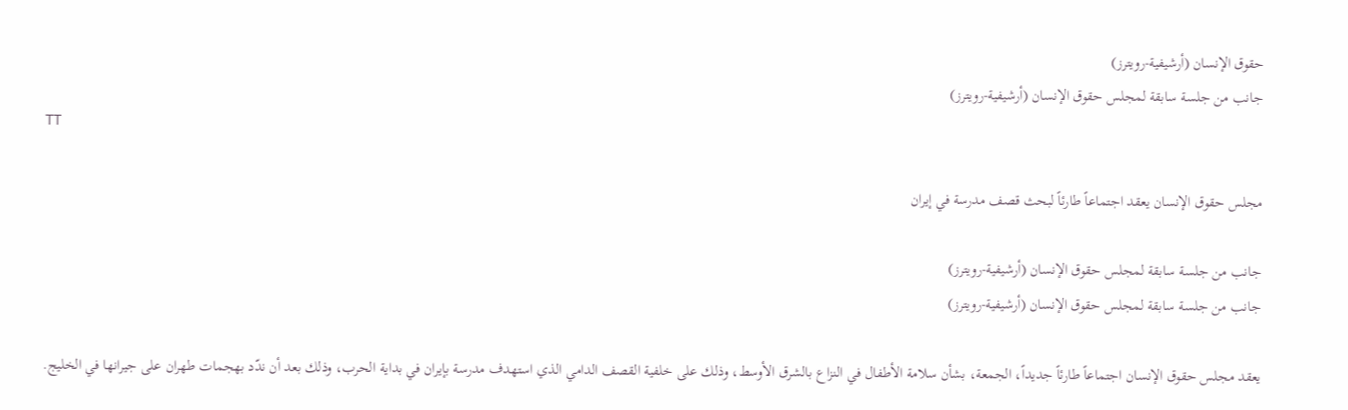حقوق الإنسان (أرشيفية-رويترز)
جانب من جلسة سابقة لمجلس حقوق الإنسان (أرشيفية-رويترز)
TT

مجلس حقوق الإنسان يعقد اجتماعاً طارئاً لبحث قصف مدرسة في إيران

جانب من جلسة سابقة لمجلس حقوق الإنسان (أرشيفية-رويترز)
جانب من جلسة سابقة لمجلس حقوق الإنسان (أرشيفية-رويترز)

يعقد مجلس حقوق الإنسان اجتماعاً طارئاً جديداً، الجمعة، بشأن سلامة الأطفال في النزاع بالشرق الأوسط، وذلك على خلفية القصف الدامي الذي استهدف مدرسة بإيران في بداية الحرب، وذلك بعد أن ندّد بهجمات طهران على جيرانها في الخليج.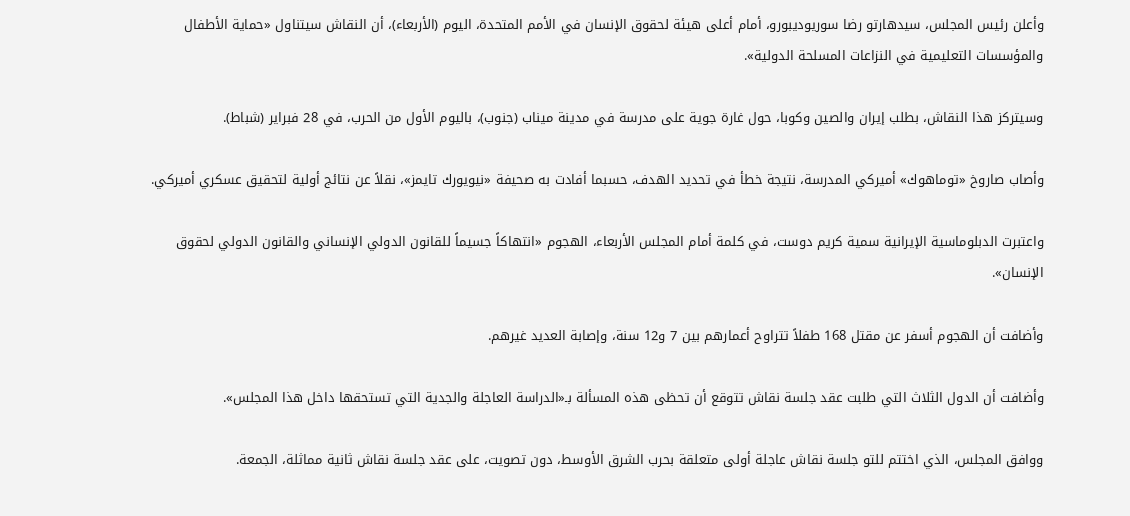وأعلن رئيس المجلس، سيدهارتو رضا سوريوديبورو، أمام أعلى هيئة لحقوق الإنسان في الأمم المتحدة، اليوم (الأربعاء)، أن النقاش سيتناول «حماية الأطفال والمؤسسات التعليمية في النزاعات المسلحة الدولية».

وسيتركز هذا النقاش، بطلب إيران والصين وكوبا، حول غارة جوية على مدرسة في مدينة ميناب (جنوب)، باليوم الأول من الحرب، في 28 فبراير (شباط).

وأصاب صاروخ «توماهوك» أميركي المدرسة، نتيجة خطأ في تحديد الهدف، حسبما أفادت به صحيفة «نيويورك تايمز»، نقلاً عن نتائج أولية لتحقيق عسكري أميركي.

واعتبرت الدبلوماسية الإيرانية سمية كريم دوست، في كلمة أمام المجلس الأربعاء، الهجوم «انتهاكاً جسيماً للقانون الدولي الإنساني والقانون الدولي لحقوق الإنسان».

وأضافت أن الهجوم أسفر عن مقتل 168 طفلاً تتراوح أعمارهم بين 7 و12 سنة، وإصابة العديد غيرهم.

وأضافت أن الدول الثلاث التي طلبت عقد جلسة نقاش تتوقع أن تحظى هذه المسألة بـ«الدراسة العاجلة والجدية التي تستحقها داخل هذا المجلس».

ووافق المجلس، الذي اختتم للتو جلسة نقاش عاجلة أولى متعلقة بحرب الشرق الأوسط، دون تصويت، على عقد جلسة نقاش ثانية مماثلة، الجمعة.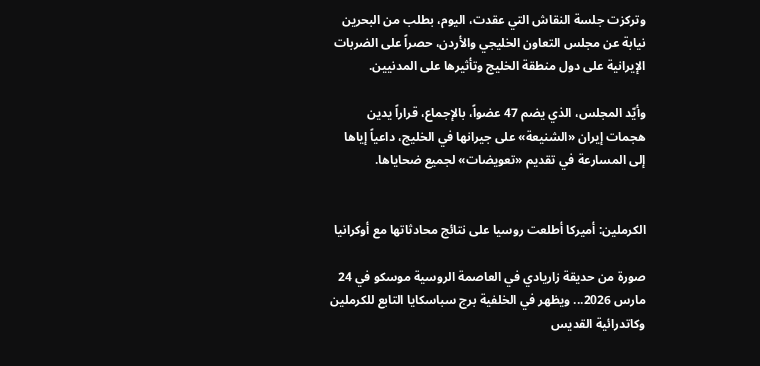وتركزت جلسة النقاش التي عقدت، اليوم، بطلب من البحرين نيابة عن مجلس التعاون الخليجي والأردن، حصراً على الضربات الإيرانية على دول منطقة الخليج وتأثيرها على المدنيين.

وأيّد المجلس، الذي يضم 47 عضواً، بالإجماع، قراراً يدين هجمات إيران «الشنيعة» على جيرانها في الخليج، داعياً إياها إلى المسارعة في تقديم «تعويضات» لجميع ضحاياها.


الكرملين: أميركا أطلعت روسيا على نتائج محادثاتها مع أوكرانيا

صورة من حديقة زاريادي في العاصمة الروسية موسكو في 24 مارس 2026... ويظهر في الخلفية برج سباسكايا التابع للكرملين وكاتدرائية القديس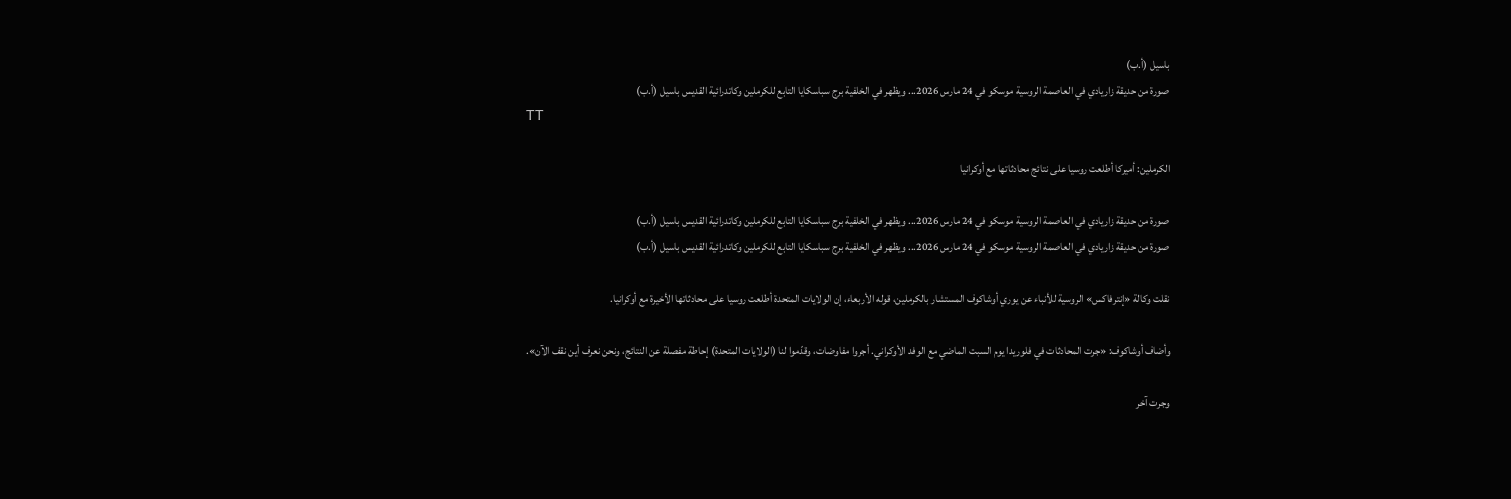باسيل (أ.ب)
صورة من حديقة زاريادي في العاصمة الروسية موسكو في 24 مارس 2026... ويظهر في الخلفية برج سباسكايا التابع للكرملين وكاتدرائية القديس باسيل (أ.ب)
TT

الكرملين: أميركا أطلعت روسيا على نتائج محادثاتها مع أوكرانيا

صورة من حديقة زاريادي في العاصمة الروسية موسكو في 24 مارس 2026... ويظهر في الخلفية برج سباسكايا التابع للكرملين وكاتدرائية القديس باسيل (أ.ب)
صورة من حديقة زاريادي في العاصمة الروسية موسكو في 24 مارس 2026... ويظهر في الخلفية برج سباسكايا التابع للكرملين وكاتدرائية القديس باسيل (أ.ب)

نقلت وكالة «إنترفاكس» الروسية للأنباء عن يوري أوشاكوف المستشار بالكرملين، قوله الأربعاء، إن الولايات المتحدة أطلعت روسيا على محادثاتها الأخيرة مع أوكرانيا.

وأضاف أوشاكوف: «جرت المحادثات في فلوريدا يوم السبت الماضي مع الوفد الأوكراني. أجروا مفاوضات، وقدّموا لنا (الولايات المتحدة) إحاطة مفصلة عن النتائج، ونحن نعرف أين نقف الآن».

وجرت آخر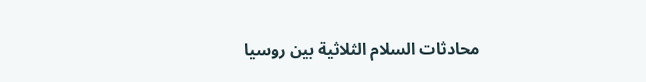محادثات السلام الثلاثية بين روسيا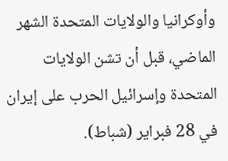وأوكرانيا والولايات المتحدة الشهر الماضي، قبل أن تشن الولايات المتحدة وإسرائيل الحرب على إيران في 28 فبراير (شباط).